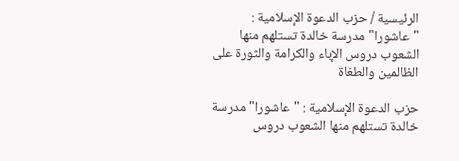الرئيسية / حزب الدعوة الإسلامية : "عاشورا" مدرسة خالدة تستلهم منها الشعوب دروس الإباء والكرامة والثورة على الظالمين والطغاة

حزب الدعوة الإسلامية : "عاشورا" مدرسة خالدة تستلهم منها الشعوب دروس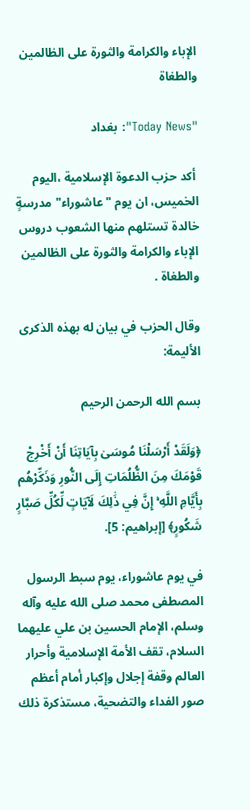الإباء والكرامة والثورة على الظالمين والطغاة

"Today News": بغداد

 أكد حزب الدعوة الإسلامية ،اليوم الخميس، ان يوم "عاشوراء" مدرسةٍ خالدة تستلهم منها الشعوب دروس الإباء والكرامة والثورة على الظالمين والطغاة .

وقال الحزب في بيان له بهذه الذكرى الأليمة:

بسم الله الرحمن الرحيم

﴿وَلَقَدْ أَرْسَلْنَا مُوسَىٰ بِآيَاتِنَا أَنْ أَخْرِجْ قَوْمَكَ مِنَ الظُّلُمَاتِ إِلَى النُّورِ وَذَكِّرْهُم بِأَيَّامِ اللَّهِ ۚ إِنَّ فِي ذَٰلِكَ لَآيَاتٍ لِّكُلِّ صَبَّارٍ شَكُورٍ﴾ [إبراهيم: 5].

في يوم عاشوراء، يوم سبط الرسول المصطفى محمد صلى الله عليه وآله وسلم، الإمام الحسين بن علي عليهما السلام، تقف الأمة الإسلامية وأحرار العالم وقفة إجلال وإكبار أمام أعظم صور الفداء والتضحية، مستذكرة ذلك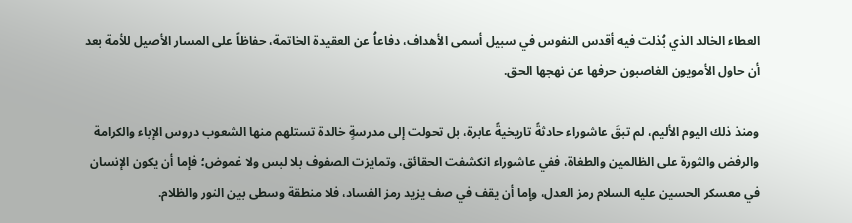العطاء الخالد الذي بُذلت فيه أقدس النفوس في سبيل أسمى الأهداف، دفاعاُ عن العقيدة الخاتمة، حفاظاً على المسار الأصيل للأمة بعد أن حاول الأمويون الغاصبون حرفها عن نهجها الحق.

ومنذ ذلك اليوم الأليم، لم تبقَ عاشوراء حادثةً تاريخيةً عابرة، بل تحولت إلى مدرسةٍ خالدة تستلهم منها الشعوب دروس الإباء والكرامة والرفض والثورة على الظالمين والطغاة، ففي عاشوراء انكشفت الحقائق، وتمايزت الصفوف بلا لبس ولا غموض؛ فإما أن يكون الإنسان في معسكر الحسين عليه السلام رمز العدل، وإما أن يقف في صف يزيد رمز الفساد، فلا منطقة وسطى بين النور والظلام.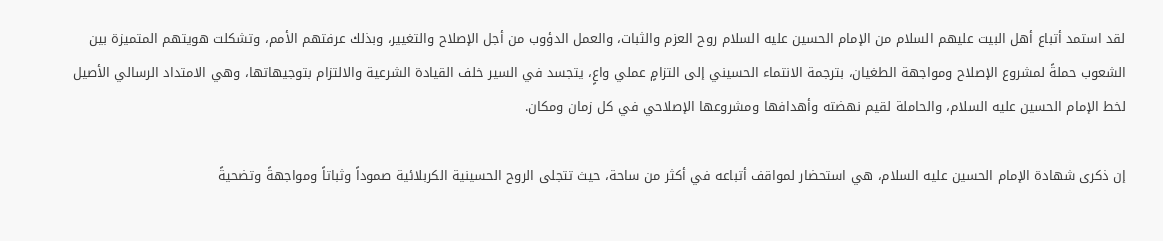لقد استمد أتباع أهل البيت عليهم السلام من الإمام الحسين عليه السلام روح العزم والثبات، والعمل الدؤوب من أجل الإصلاح والتغيير، وبذلك عرفتهم الأمم، وتشكلت هويتهم المتميزة بين الشعوب حملةً لمشروع الإصلاح ومواجهة الطغيان، بترجمة الانتماء الحسيني إلى التزامٍ عملي واعٍ، يتجسد في السير خلف القيادة الشرعية والالتزام بتوجيهاتها، وهي الامتداد الرسالي الأصيل لخط الإمام الحسين عليه السلام، والحاملة لقيم نهضته وأهدافها ومشروعها الإصلاحي في كل زمان ومكان.

إن ذكرى شهادة الإمام الحسين عليه السلام، هي استحضار لمواقف أتباعه في أكثر من ساحة، حيث تتجلى الروح الحسينية الكربلائية صموداً وثباتاً ومواجهةً وتضحيةً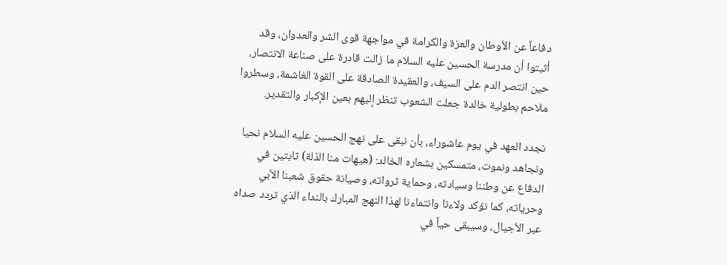دفاعاً عن الأوطان والعزة والكرامة في مواجهة قوى الشر والعدوان، وقد أثبتوا أن مدرسة الحسين عليه السلام ما زالت قادرة على صناعة الانتصار، حين انتصر الدم على السيف، والعقيدة الصادقة على القوة الغاشمة، وسطروا ملاحم بطولية خالدة جعلت الشعوب تنظر إليهم بعين الإكبار والتقدير.

نجدد العهد في يوم عاشوراء، بأن نبقى على نهج الحسين عليه السلام نحيا ونجاهد ونموت، متمسكين بشعاره الخالد: (هيهات منا الذلة) ثابتين في الدفاع عن وطننا وسيادته، وحماية ثرواته، وصيانة حقوق شعبنا الأبي وحرياته، كما نؤكد ولاءنا وانتماءنا لهذا النهج المبارك بالنداء الذي تردد صداه عبر الأجيال، وسيبقى حياً في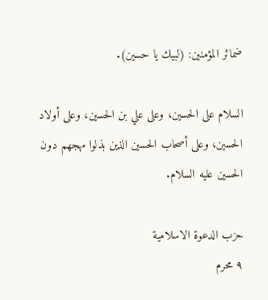ضمائر المؤمنين: (لبيك يا حسين).

السلام على الحسين، وعلى علي بن الحسين، وعلى أولاد الحسين، وعلى أصحاب الحسين الذين بذلوا مهجهم دون الحسين عليه السلام.

حزب الدعوة الاسلامية
٩ محرم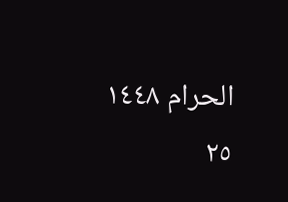الحرام ١٤٤٨
٢٥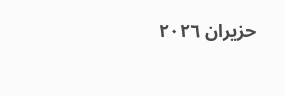حزيران ٢٠٢٦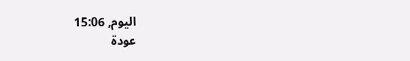اليوم, 15:06
عودة